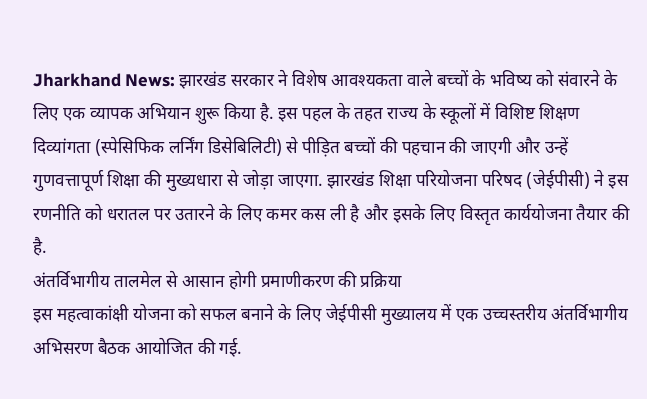Jharkhand News: झारखंड सरकार ने विशेष आवश्यकता वाले बच्चों के भविष्य को संवारने के लिए एक व्यापक अभियान शुरू किया है. इस पहल के तहत राज्य के स्कूलों में विशिष्ट शिक्षण दिव्यांगता (स्पेसिफिक लर्निंग डिसेबिलिटी) से पीड़ित बच्चों की पहचान की जाएगी और उन्हें गुणवत्तापूर्ण शिक्षा की मुख्यधारा से जोड़ा जाएगा. झारखंड शिक्षा परियोजना परिषद (जेईपीसी) ने इस रणनीति को धरातल पर उतारने के लिए कमर कस ली है और इसके लिए विस्तृत कार्ययोजना तैयार की है.
अंतर्विभागीय तालमेल से आसान होगी प्रमाणीकरण की प्रक्रिया
इस महत्वाकांक्षी योजना को सफल बनाने के लिए जेईपीसी मुख्यालय में एक उच्चस्तरीय अंतर्विभागीय अभिसरण बैठक आयोजित की गई.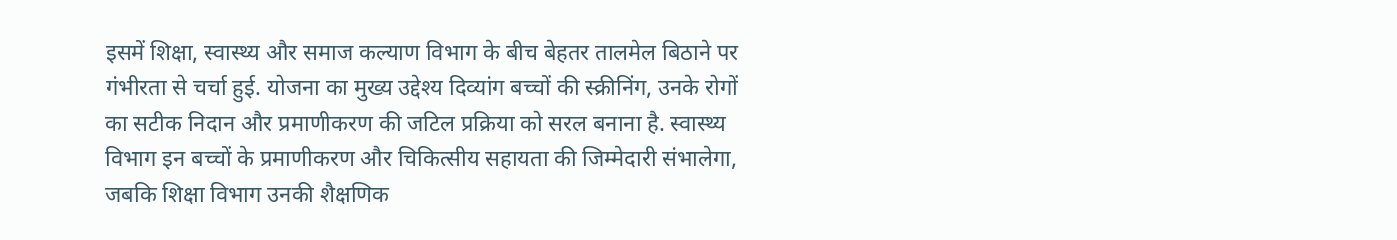इसमें शिक्षा, स्वास्थ्य और समाज कल्याण विभाग के बीच बेहतर तालमेल बिठाने पर गंभीरता से चर्चा हुई. योजना का मुख्य उद्देश्य दिव्यांग बच्चों की स्क्रीनिंग, उनके रोगों का सटीक निदान और प्रमाणीकरण की जटिल प्रक्रिया को सरल बनाना है. स्वास्थ्य विभाग इन बच्चों के प्रमाणीकरण और चिकित्सीय सहायता की जिम्मेदारी संभालेगा, जबकि शिक्षा विभाग उनकी शैक्षणिक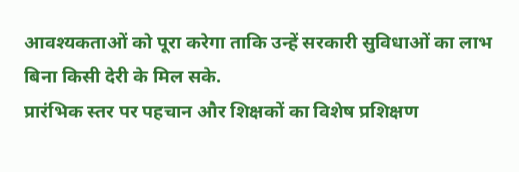आवश्यकताओं को पूरा करेगा ताकि उन्हें सरकारी सुविधाओं का लाभ बिना किसी देरी के मिल सके.
प्रारंभिक स्तर पर पहचान और शिक्षकों का विशेष प्रशिक्षण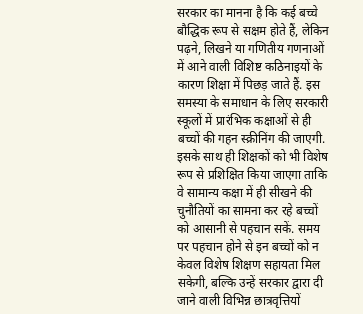सरकार का मानना है कि कई बच्चे बौद्धिक रूप से सक्षम होते हैं, लेकिन पढ़ने, लिखने या गणितीय गणनाओं में आने वाली विशिष्ट कठिनाइयों के कारण शिक्षा में पिछड़ जाते हैं. इस समस्या के समाधान के लिए सरकारी स्कूलों में प्रारंभिक कक्षाओं से ही बच्चों की गहन स्क्रीनिंग की जाएगी. इसके साथ ही शिक्षकों को भी विशेष रूप से प्रशिक्षित किया जाएगा ताकि वे सामान्य कक्षा में ही सीखने की चुनौतियों का सामना कर रहे बच्चों को आसानी से पहचान सकें. समय पर पहचान होने से इन बच्चों को न केवल विशेष शिक्षण सहायता मिल सकेगी, बल्कि उन्हें सरकार द्वारा दी जाने वाली विभिन्न छात्रवृत्तियों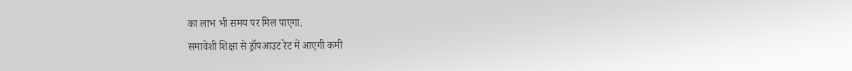का लाभ भी समय पर मिल पाएगा.
समावेशी शिक्षा से ड्रॉपआउट रेट में आएगी कमी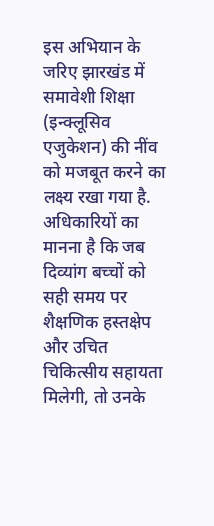इस अभियान के जरिए झारखंड में समावेशी शिक्षा (इन्क्लूसिव एजुकेशन) की नींव को मजबूत करने का लक्ष्य रखा गया है. अधिकारियों का मानना है कि जब दिव्यांग बच्चों को सही समय पर शैक्षणिक हस्तक्षेप और उचित चिकित्सीय सहायता मिलेगी, तो उनके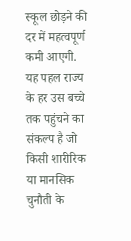स्कूल छोड़ने की दर में महत्वपूर्ण कमी आएगी. यह पहल राज्य के हर उस बच्चे तक पहुंचने का संकल्प है जो किसी शारीरिक या मानसिक चुनौती के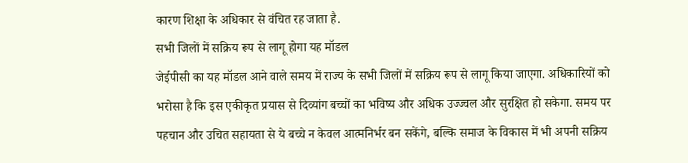कारण शिक्षा के अधिकार से वंचित रह जाता है.
सभी जिलों में सक्रिय रूप से लागू होगा यह मॉडल
जेईपीसी का यह मॉडल आने वाले समय में राज्य के सभी जिलों में सक्रिय रूप से लागू किया जाएगा. अधिकारियों को भरोसा है कि इस एकीकृत प्रयास से दिव्यांग बच्चों का भविष्य और अधिक उज्ज्वल और सुरक्षित हो सकेगा. समय पर पहचान और उचित सहायता से ये बच्चे न केवल आत्मनिर्भर बन सकेंगे, बल्कि समाज के विकास में भी अपनी सक्रिय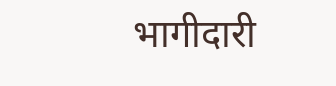भागीदारी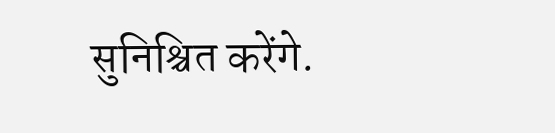सुनिश्चित करेंगे.